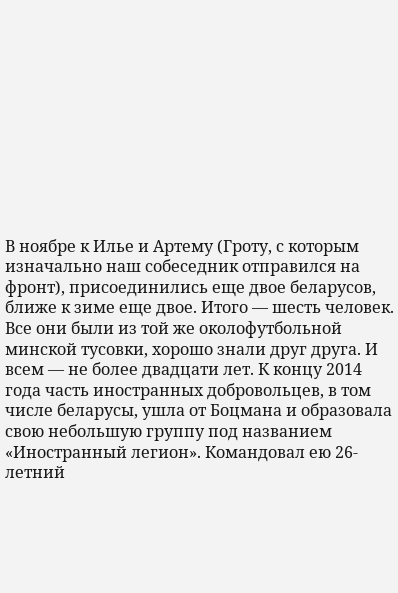В ноябре к Илье и Артему (Гроту, с которым изначально наш собеседник отправился на фронт), присоединились еще двое беларусов, ближе к зиме еще двое. Итого — шесть человек. Все они были из той же околофутбольной минской тусовки, хорошо знали друг друга. И всем — не более двадцати лет. К концу 2014 года часть иностранных добровольцев, в том числе беларусы, ушла от Боцмана и образовала свою небольшую группу под названием «Иностранный легион». Командовал ею 26-летний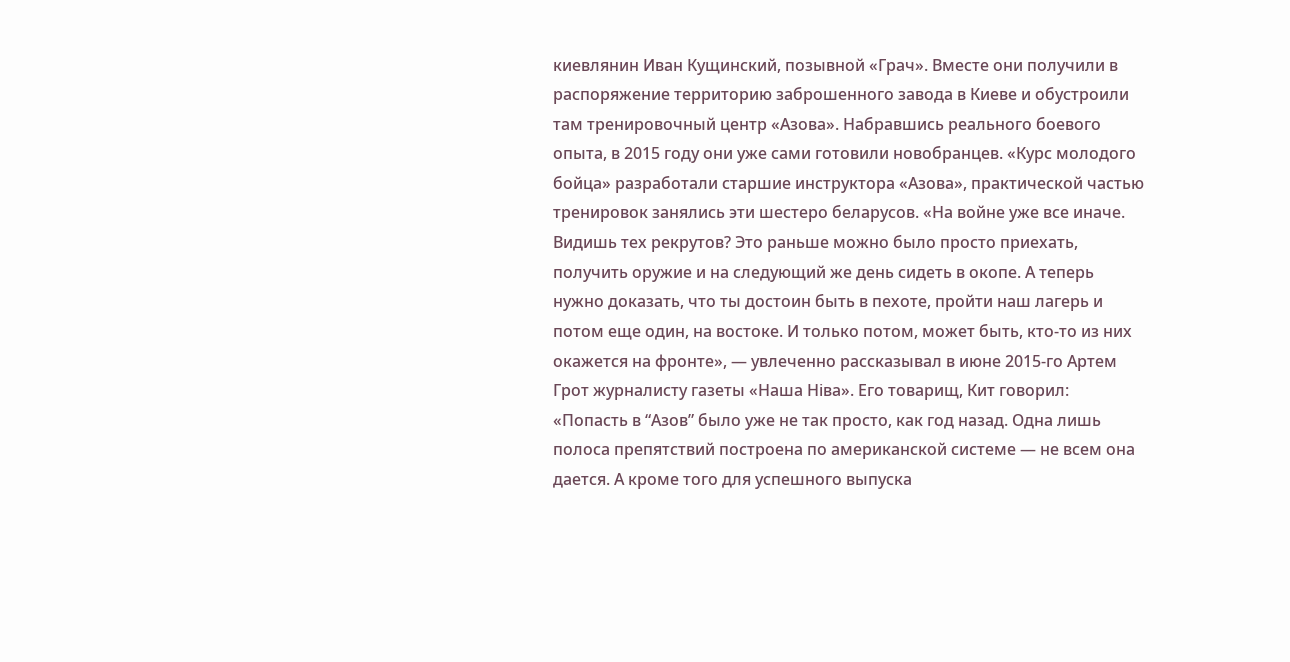киевлянин Иван Кущинский, позывной «Грач». Вместе они получили в распоряжение территорию заброшенного завода в Киеве и обустроили там тренировочный центр «Азова». Набравшись реального боевого опыта, в 2015 году они уже сами готовили новобранцев. «Курс молодого бойца» разработали старшие инструктора «Азова», практической частью тренировок занялись эти шестеро беларусов. «На войне уже все иначе. Видишь тех рекрутов? Это раньше можно было просто приехать, получить оружие и на следующий же день сидеть в окопе. А теперь нужно доказать, что ты достоин быть в пехоте, пройти наш лагерь и потом еще один, на востоке. И только потом, может быть, кто-то из них окажется на фронте», — увлеченно рассказывал в июне 2015-го Артем Грот журналисту газеты «Наша Ніва». Его товарищ, Кит говорил: «Попасть в “Азов” было уже не так просто, как год назад. Одна лишь полоса препятствий построена по американской системе — не всем она дается. А кроме того для успешного выпуска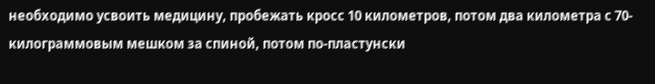необходимо усвоить медицину, пробежать кросс 10 километров, потом два километра с 70-килограммовым мешком за спиной, потом по-пластунски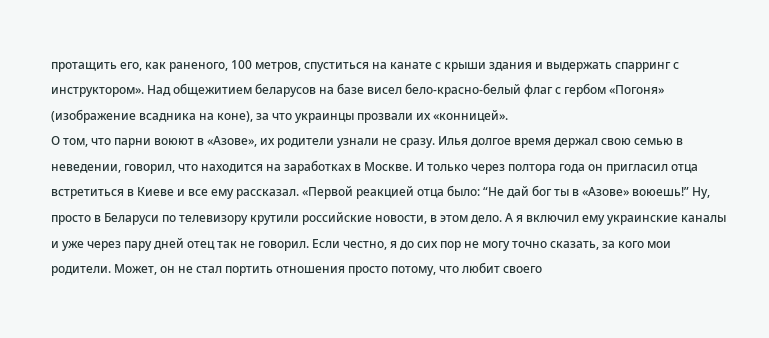протащить его, как раненого, 100 метров, спуститься на канате с крыши здания и выдержать спарринг с инструктором». Над общежитием беларусов на базе висел бело-красно-белый флаг с гербом «Погоня» (изображение всадника на коне), за что украинцы прозвали их «конницей».
О том, что парни воюют в «Азове», их родители узнали не сразу. Илья долгое время держал свою семью в неведении, говорил, что находится на заработках в Москве. И только через полтора года он пригласил отца встретиться в Киеве и все ему рассказал. «Первой реакцией отца было: “Не дай бог ты в «Азове» воюешь!” Ну, просто в Беларуси по телевизору крутили российские новости, в этом дело. А я включил ему украинские каналы и уже через пару дней отец так не говорил. Если честно, я до сих пор не могу точно сказать, за кого мои родители. Может, он не стал портить отношения просто потому, что любит своего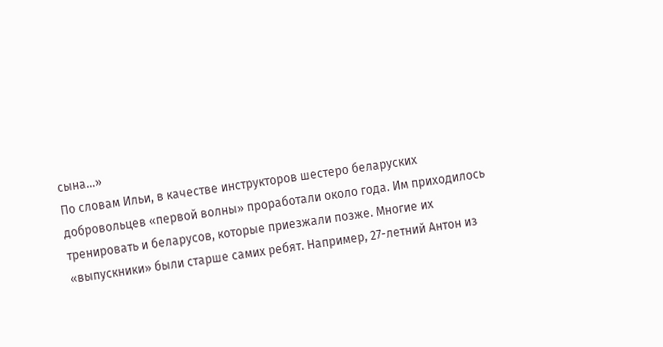сына…»
По словам Ильи, в качестве инструкторов шестеро беларуских добровольцев «первой волны» проработали около года. Им приходилось тренировать и беларусов, которые приезжали позже. Многие их «выпускники» были старше самих ребят. Например, 27-летний Антон из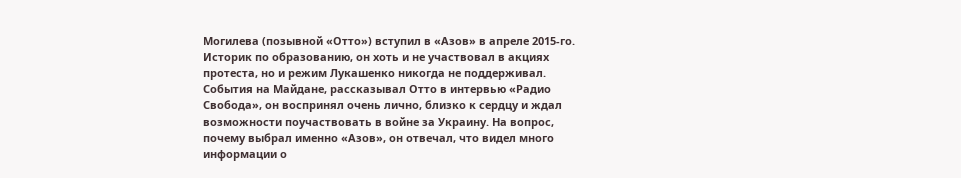Могилева (позывной «Отто») вступил в «Азов» в апреле 2015-го. Историк по образованию, он хоть и не участвовал в акциях протеста, но и режим Лукашенко никогда не поддерживал. События на Майдане, рассказывал Отто в интервью «Радио Свобода», он воспринял очень лично, близко к сердцу и ждал возможности поучаствовать в войне за Украину. На вопрос, почему выбрал именно «Азов», он отвечал, что видел много информации о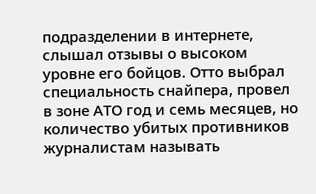подразделении в интернете, слышал отзывы о высоком уровне его бойцов. Отто выбрал специальность снайпера, провел в зоне АТО год и семь месяцев, но количество убитых противников журналистам называть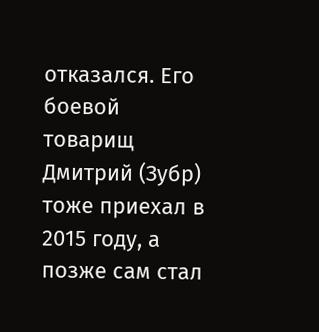отказался. Его боевой товарищ Дмитрий (Зубр) тоже приехал в 2015 году, а позже сам стал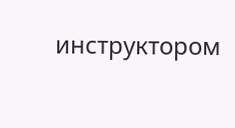инструктором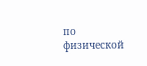по физической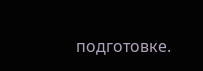подготовке.